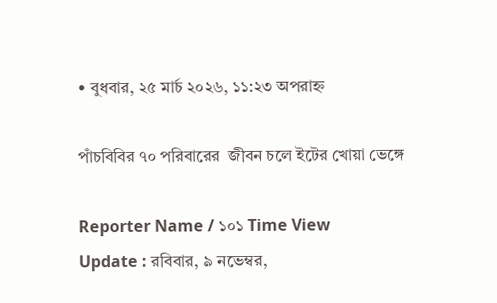• বুধবার, ২৫ মার্চ ২০২৬, ১১:২৩ অপরাহ্ন

পাঁচবিবির ৭০ পরিবারের  জীবন চলে ইটের খোয়া ভেঙ্গে

Reporter Name / ১০১ Time View
Update : রবিবার, ৯ নভেম্বর,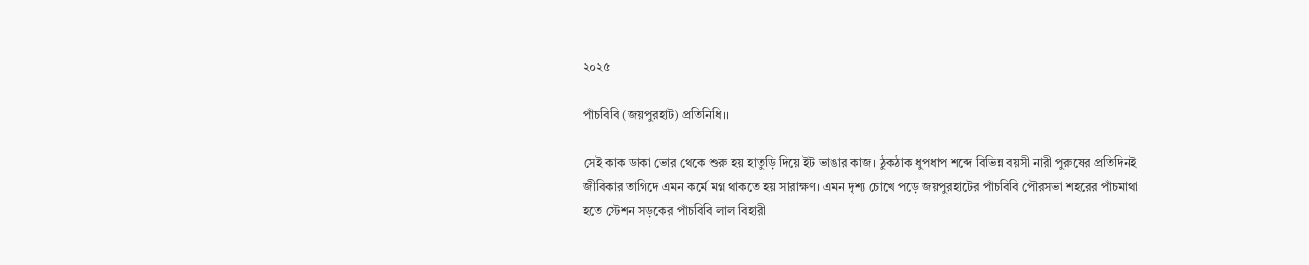২০২৫

পাঁচবিবি (জয়পুরহাট) প্রতিনিধি।।

সেই কাক ডাকা ভোর থেকে শুরু হয় হাতুড়ি দিয়ে ইট ভাঙার কাজ। ঠুকঠাক ধুপধাপ শব্দে বিভিন্ন বয়সী নারী পুরুষের প্রতিদিনই জীবিকার তাগিদে এমন কর্মে মগ্ন থাকতে হয় সারাক্ষণ। এমন দৃশ্য চোখে পড়ে জয়পুরহাটের পাঁচবিবি পৌরসভা শহরের পাঁচমাথা হতে স্টেশন সড়কের পাঁচবিবি লাল বিহারী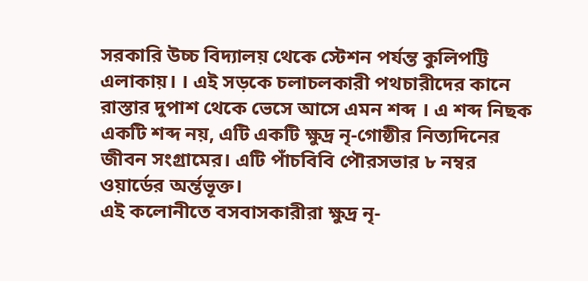সরকারি উচ্চ বিদ্যালয় থেকে স্টেশন পর্যন্ত কুলিপট্টি এলাকায়। । এই সড়কে চলাচলকারী পথচারীদের কানে রাস্তার দুপাশ থেকে ভেসে আসে এমন শব্দ । এ শব্দ নিছক একটি শব্দ নয়, এটি একটি ক্ষুদ্র নৃ-গোষ্ঠীর নিত্যদিনের জীবন সংগ্রামের। এটি পাঁচবিবি পৌরসভার ৮ নম্বর ওয়ার্ডের অর্ন্তভূক্ত।
এই কলোনীতে বসবাসকারীরা ক্ষুদ্র নৃ-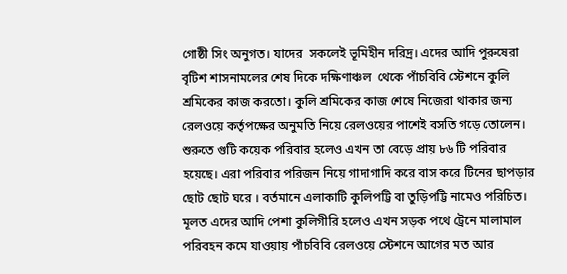গোষ্ঠী সিং অনুগত। যাদের  সকলেই ভূমিহীন দরিদ্র। এদের আদি পুরুষেরা বৃটিশ শাসনামলের শেষ দিকে দক্ষিণাঞ্চল  থেকে পাঁচবিবি স্টেশনে কুলি শ্রমিকের কাজ করতো। কুলি শ্রমিকের কাজ শেষে নিজেরা থাকার জন্য রেলওয়ে কর্তৃপক্ষের অনুমতি নিয়ে রেলওয়ের পাশেই বসতি গড়ে তোলেন। শুরুতে গুটি কয়েক পরিবার হলেও এখন তা বেড়ে প্রায় ৮৬ টি পরিবার হয়েছে। এরা পরিবার পরিজন নিয়ে গাদাগাদি করে বাস করে টিনের ছাপড়ার ছোট ছোট ঘরে । বর্তমানে এলাকাটি কুলিপট্টি বা তুড়িপট্টি নামেও পরিচিত।
মূলত এদের আদি পেশা কুলিগীরি হলেও এখন সড়ক পথে ট্রেনে মালামাল পরিবহন কমে যাওয়ায় পাঁচবিবি রেলওয়ে স্টেশনে আগের মত আর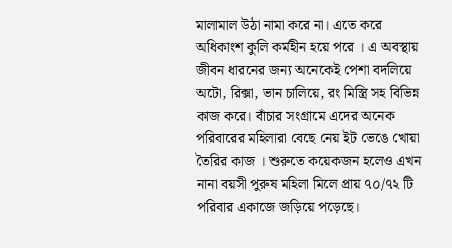মালামাল উঠা নামা করে না। এতে করে অধিকাংশ কুলি কর্মহীন হয়ে পরে । এ অবস্থায় জীবন ধারনের জন্য অনেকেই পেশা বদলিয়ে অটো, রিক্সা, ভান চালিয়ে, রং মিস্ত্রি সহ বিভিন্ন কাজ করে। বাঁচার সংগ্রামে এদের অনেক পরিবারের মহিলারা বেছে নেয় ইট ভেঙে খোয়া তৈরির কাজ । শুরুতে কয়েকজন হলেও এখন নানা বয়সী পুরুষ মহিলা মিলে প্রায় ৭০/৭২ টি পরিবার একাজে জড়িয়ে পড়েছে।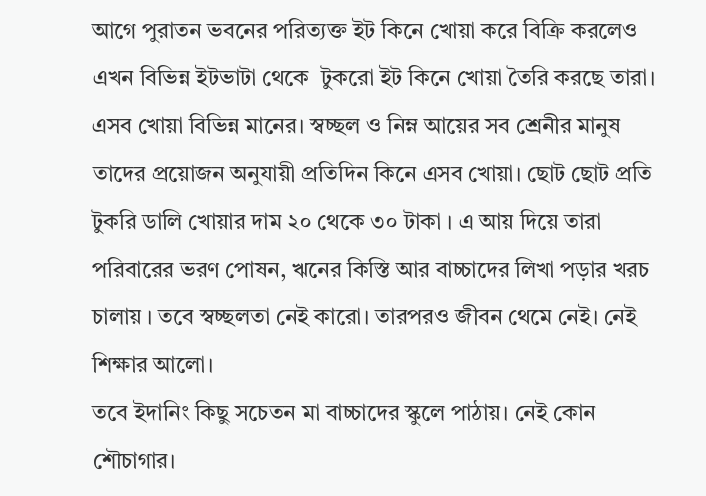আগে পুরাতন ভবনের পরিত্যক্ত ইট কিনে খোয়া করে বিক্রি করলেও এখন বিভিন্ন ইটভাটা থেকে  টুকরো ইট কিনে খোয়া তৈরি করছে তারা। এসব খোয়া বিভিন্ন মানের। স্বচ্ছল ও নিম্ন আয়ের সব শ্রেনীর মানুষ তাদের প্রয়োজন অনুযায়ী প্রতিদিন কিনে এসব খোয়া। ছোট ছোট প্রতি টুকরি ডালি খোয়ার দাম ২০ থেকে ৩০ টাকা । এ আয় দিয়ে তারা পরিবারের ভরণ পোষন, ঋনের কিস্তি আর বাচ্চাদের লিখা পড়ার খরচ চালায় । তবে স্বচ্ছলতা নেই কারো। তারপরও জীবন থেমে নেই। নেই শিক্ষার আলো।
তবে ইদানিং কিছু সচেতন মা বাচ্চাদের স্কুলে পাঠায়। নেই কোন শৌচাগার।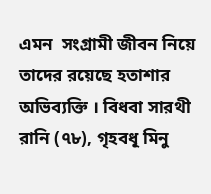এমন  সংগ্রামী জীবন নিয়ে তাদের রয়েছে হতাশার অভিব্যক্তি । বিধবা সারথী রানি (৭৮), গৃহবধূ মিনু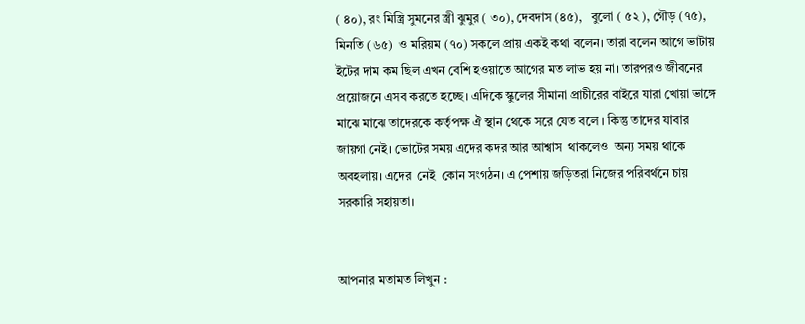( ৪০), রং মিস্ত্রি সুমনের স্ত্রী ঝুমুর ( ৩০), দেবদাস (৪৫),   বুলো ( ৫২ ), গৌড় (৭৫), মিনতি (৬৫)  ও মরিয়ম (৭০) সকলে প্রায় একই কথা বলেন। তারা বলেন আগে ভাটায় ইটের দাম কম ছিল এখন বেশি হওয়াতে আগের মত লাভ হয় না। তারপরও জীবনের প্রয়োজনে এসব করতে হচ্ছে। এদিকে স্কুলের সীমানা প্রাচীরের বাইরে যারা খোয়া ভাঙ্গে মাঝে মাঝে তাদেরকে কর্তৃপক্ষ ঐ স্থান থেকে সরে যেত বলে । কিন্তু তাদের যাবার জায়গা নেই। ভোটের সময় এদের কদর আর আশ্বাস  থাকলেও  অন্য সময় থাকে অবহলায়। এদের  নেই  কোন সংগঠন। এ পেশায় জড়িতরা নিজের পরিবর্থনে চায় সরকারি সহায়তা।


আপনার মতামত লিখুন :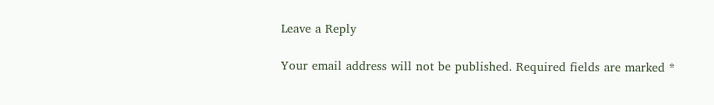Leave a Reply

Your email address will not be published. Required fields are marked *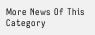More News Of This Category